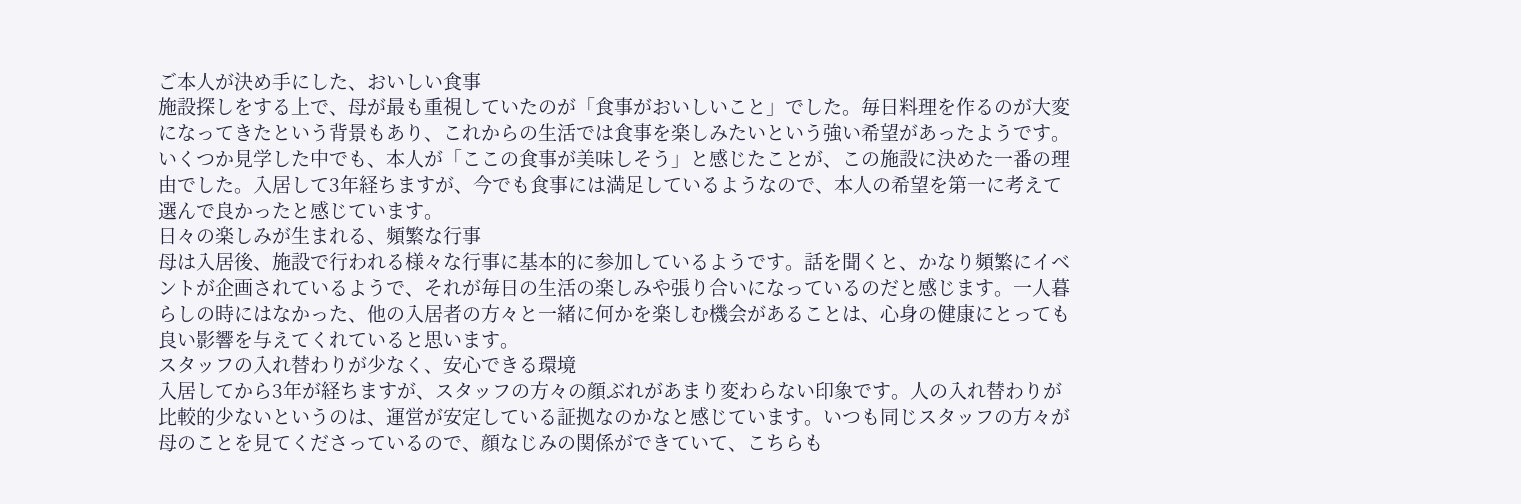ご本人が決め手にした、おいしい食事
施設探しをする上で、母が最も重視していたのが「食事がおいしいこと」でした。毎日料理を作るのが大変になってきたという背景もあり、これからの生活では食事を楽しみたいという強い希望があったようです。いくつか見学した中でも、本人が「ここの食事が美味しそう」と感じたことが、この施設に決めた一番の理由でした。入居して3年経ちますが、今でも食事には満足しているようなので、本人の希望を第一に考えて選んで良かったと感じています。
日々の楽しみが生まれる、頻繁な行事
母は入居後、施設で行われる様々な行事に基本的に参加しているようです。話を聞くと、かなり頻繁にイベントが企画されているようで、それが毎日の生活の楽しみや張り合いになっているのだと感じます。一人暮らしの時にはなかった、他の入居者の方々と一緒に何かを楽しむ機会があることは、心身の健康にとっても良い影響を与えてくれていると思います。
スタッフの入れ替わりが少なく、安心できる環境
入居してから3年が経ちますが、スタッフの方々の顔ぶれがあまり変わらない印象です。人の入れ替わりが比較的少ないというのは、運営が安定している証拠なのかなと感じています。いつも同じスタッフの方々が母のことを見てくださっているので、顔なじみの関係ができていて、こちらも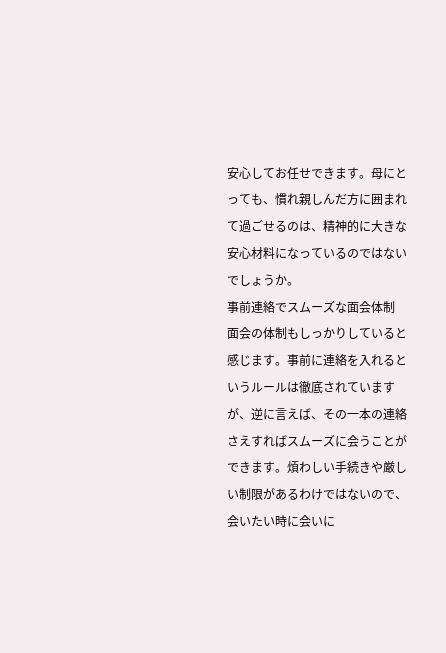安心してお任せできます。母にとっても、慣れ親しんだ方に囲まれて過ごせるのは、精神的に大きな安心材料になっているのではないでしょうか。
事前連絡でスムーズな面会体制
面会の体制もしっかりしていると感じます。事前に連絡を入れるというルールは徹底されていますが、逆に言えば、その一本の連絡さえすればスムーズに会うことができます。煩わしい手続きや厳しい制限があるわけではないので、会いたい時に会いに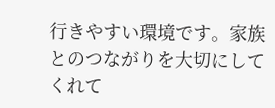行きやすい環境です。家族とのつながりを大切にしてくれて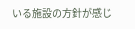いる施設の方針が感じ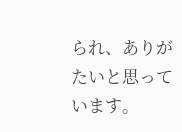られ、ありがたいと思っています。